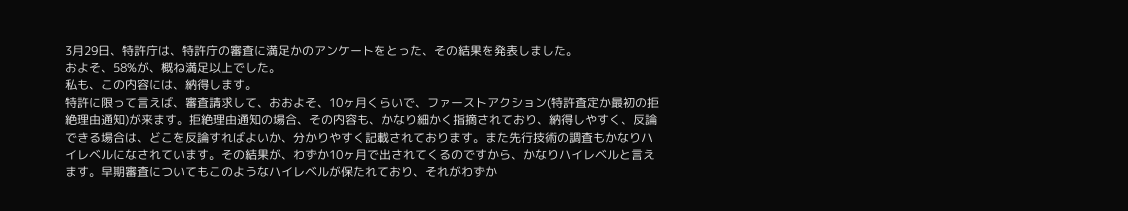3月29日、特許庁は、特許庁の審査に満足かのアンケートをとった、その結果を発表しました。
およそ、58%が、概ね満足以上でした。
私も、この内容には、納得します。
特許に限って言えば、審査請求して、おおよそ、10ヶ月くらいで、ファーストアクション(特許査定か最初の拒絶理由通知)が来ます。拒絶理由通知の場合、その内容も、かなり細かく指摘されており、納得しやすく、反論できる場合は、どこを反論すればよいか、分かりやすく記載されております。また先行技術の調査もかなりハイレベルになされています。その結果が、わずか10ヶ月で出されてくるのですから、かなりハイレベルと言えます。早期審査についてもこのようなハイレベルが保たれており、それがわずか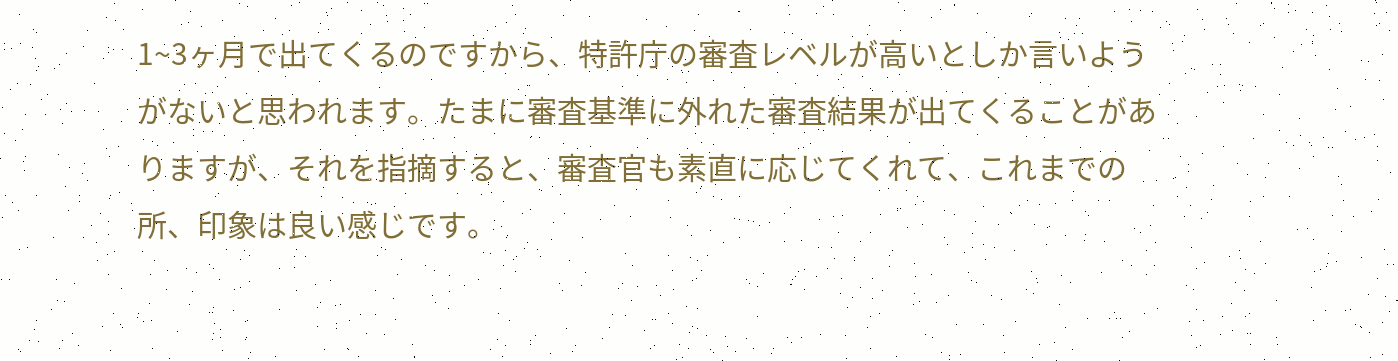1~3ヶ月で出てくるのですから、特許庁の審査レベルが高いとしか言いようがないと思われます。たまに審査基準に外れた審査結果が出てくることがありますが、それを指摘すると、審査官も素直に応じてくれて、これまでの所、印象は良い感じです。